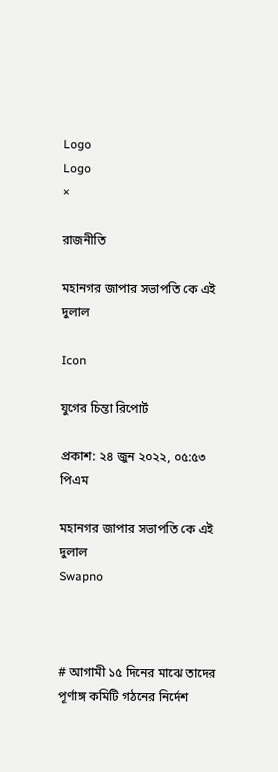Logo
Logo
×

রাজনীতি

মহানগর জাপার সভাপতি কে এই দুলাল

Icon

যুগের চিন্তা রিপোর্ট

প্রকাশ: ২৪ জুন ২০২২, ০৫:৫৩ পিএম

মহানগর জাপার সভাপতি কে এই দুলাল
Swapno



# আগামী ১৫ দিনের মাঝে তাদের পূর্ণাঙ্গ কমিটি গঠনের নির্দেশ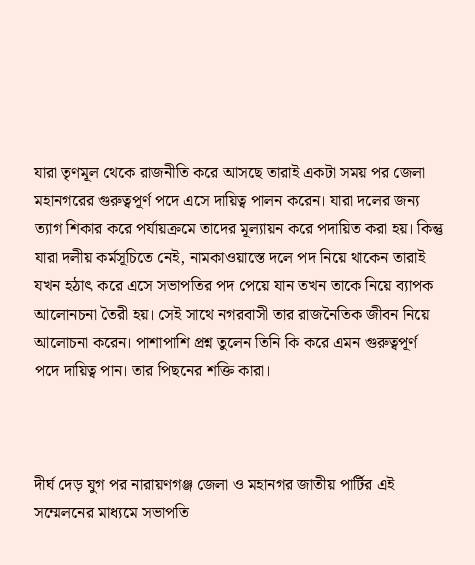যারা তৃণমূল থেকে রাজনীতি করে আসছে তারাই একটা সময় পর জেলা মহানগরের গুরুত্বপূর্ণ পদে এসে দায়িত্ব পালন করেন। যারা দলের জন্য ত্যাগ শিকার করে পর্যায়ক্রমে তাদের মূল্যায়ন করে পদায়িত করা হয়। কিন্তু যারা দলীয় কর্মসূচিতে নেই, নামকাওয়াস্তে দলে পদ নিয়ে থাকেন তারাই যখন হঠাৎ করে এসে সভাপতির পদ পেয়ে যান তখন তাকে নিয়ে ব্যাপক আলোনচনা তৈরী হয়। সেই সাথে নগরবাসী তার রাজনৈতিক জীবন নিয়ে আলোচনা করেন। পাশাপাশি প্রশ্ন তুলেন তিনি কি করে এমন গুরুত্বপূর্ণ পদে দায়িত্ব পান। তার পিছনের শক্তি কারা।



দীর্ঘ দেড় যুগ পর নারায়ণগঞ্জ জেলা ও মহানগর জাতীয় পার্টির এই সম্মেলনের মাধ্যমে সভাপতি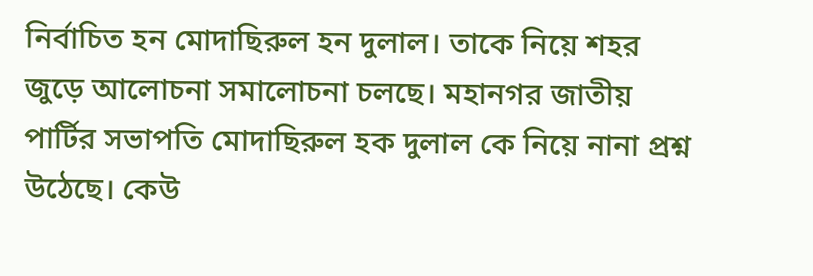নির্বাচিত হন মোদাছিরুল হন দুলাল। তাকে নিয়ে শহর জুড়ে আলোচনা সমালোচনা চলছে। মহানগর জাতীয় পার্টির সভাপতি মোদাছিরুল হক দুলাল কে নিয়ে নানা প্রশ্ন উঠেছে। কেউ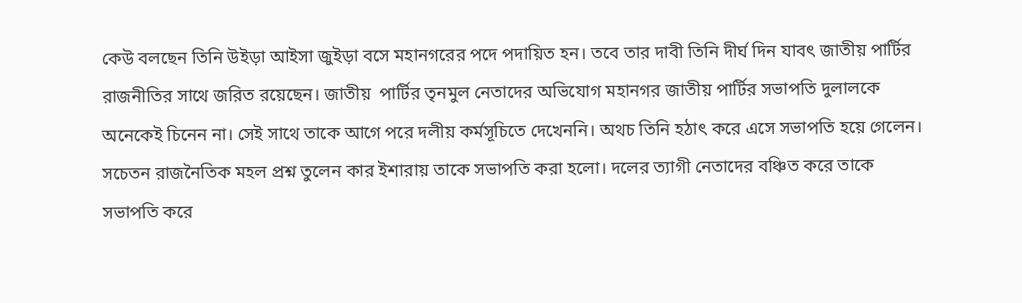কেউ বলছেন তিনি উইড়া আইসা জুইড়া বসে মহানগরের পদে পদায়িত হন। তবে তার দাবী তিনি দীর্ঘ দিন যাবৎ জাতীয় পার্টির রাজনীতির সাথে জরিত রয়েছেন। জাতীয়  পার্টির তৃনমুল নেতাদের অভিযোগ মহানগর জাতীয় পার্টির সভাপতি দুলালকে অনেকেই চিনেন না। সেই সাথে তাকে আগে পরে দলীয় কর্মসূচিতে দেখেননি। অথচ তিনি হঠাৎ করে এসে সভাপতি হয়ে গেলেন। সচেতন রাজনৈতিক মহল প্রশ্ন তুলেন কার ইশারায় তাকে সভাপতি করা হলো। দলের ত্যাগী নেতাদের বঞ্চিত করে তাকে সভাপতি করে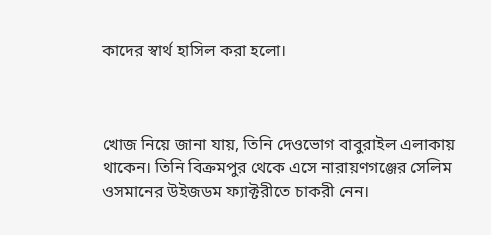কাদের স্বার্থ হাসিল করা হলো।



খোজ নিয়ে জানা যায়, তিনি দেওভোগ বাবুরাইল এলাকায় থাকেন। তিনি বিক্রমপুর থেকে এসে নারায়ণগঞ্জের সেলিম ওসমানের উইজডম ফ্যাক্টরীতে চাকরী নেন।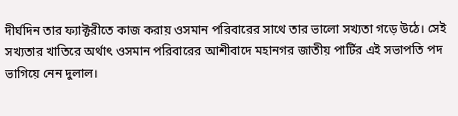দীর্ঘদিন তার ফ্যাক্টরীতে কাজ করায় ওসমান পরিবারের সাথে তার ভালো সখ্যতা গড়ে উঠে। সেই সখ্যতার খাতিরে অর্থাৎ ওসমান পরিবারের আশীবাদে মহানগর জাতীয় পার্টির এই সভাপতি পদ ভাগিয়ে নেন দুলাল।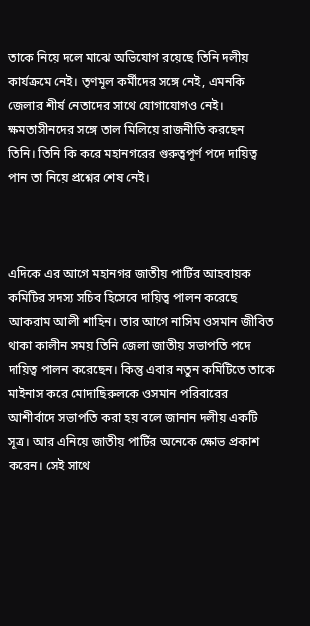তাকে নিয়ে দলে মাঝে অভিযোগ রয়েছে তিনি দলীয় কার্যক্রমে নেই। তৃণমূল কর্মীদের সঙ্গে নেই, এমনকি জেলার শীর্ষ নেতাদের সাথে যোগাযোগও নেই। ক্ষমতাসীনদের সঙ্গে তাল মিলিয়ে রাজনীতি করছেন তিনি। তিনি কি করে মহানগরের গুরুত্বপূর্ণ পদে দায়িত্ব পান তা নিয়ে প্রশ্নের শেষ নেই।



এদিকে এর আগে মহানগর জাতীয় পার্টির আহবায়ক কমিটির সদস্য সচিব হিসেবে দায়িত্ব পালন করেছে আকরাম আলী শাহিন। তার আগে নাসিম ওসমান জীবিত থাকা কালীন সময় তিনি জেলা জাতীয় সভাপতি পদে দায়িত্ব পালন করেছেন। কিন্তু এবার নতুন কমিটিতে তাকে মাইনাস করে মোদাছিরুলকে ওসমান পরিবারের আশীর্বাদে সভাপতি করা হয় বলে জানান দলীয় একটি সূত্র। আর এনিয়ে জাতীয় পার্টির অনেকে ক্ষোভ প্রকাশ করেন। সেই সাথে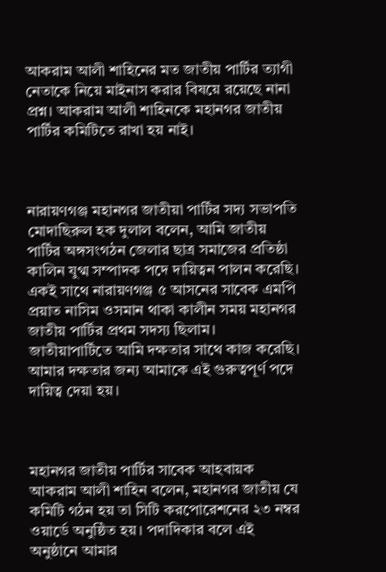আকরাম আলী শাহিনের মত জাতীয় পার্টির ত্যাগী নেতাকে নিয়ে মাইনাস করার বিষয়ে রয়েছে নানা প্রশ্ন। আকরাম আলী শাহিনকে মহানগর জাতীয় পার্টির কমিটিতে রাখা হয় নাই।



নারায়ণগঞ্জ মহানগর জাতীয়া পার্টির সদ্য সভাপতি মোদাছিরুল হক দুলাল বলেন, আমি জাতীয় পার্টির অঙ্গসংগঠন জেলার ছাত্র সমাজের প্রতিষ্ঠা কালিন যুগ্ম সম্পাদক পদে দায়িত্বন পালন করেছি। একই সাথে নারায়ণগঞ্জ ৫ আসনের সাবেক এমপি প্রয়াত নাসিম ওসমান থাকা কালীন সময় মহানগর জাতীয় পার্টির প্রথম সদস্য ছিলাম। জাতীয়াপার্টিতে আমি দক্ষতার সাথে কাজ করেছি। আমার দক্ষতার জন্য আমাকে এই গুরুত্বপূর্ণ পদে দায়িত্ব দেয়া হয়।



মহানগর জাতীয় পার্টির সাবেক আহবায়ক আকরাম আলী শাহিন বলেন, মহানগর জাতীয় যে কমিটি গঠন হয় তা সিটি করপোরেশনের ২৩ নম্বর ওয়ার্ডে অনুষ্ঠিত হয়। পদাদিকার বলে এই অনুষ্ঠানে আমার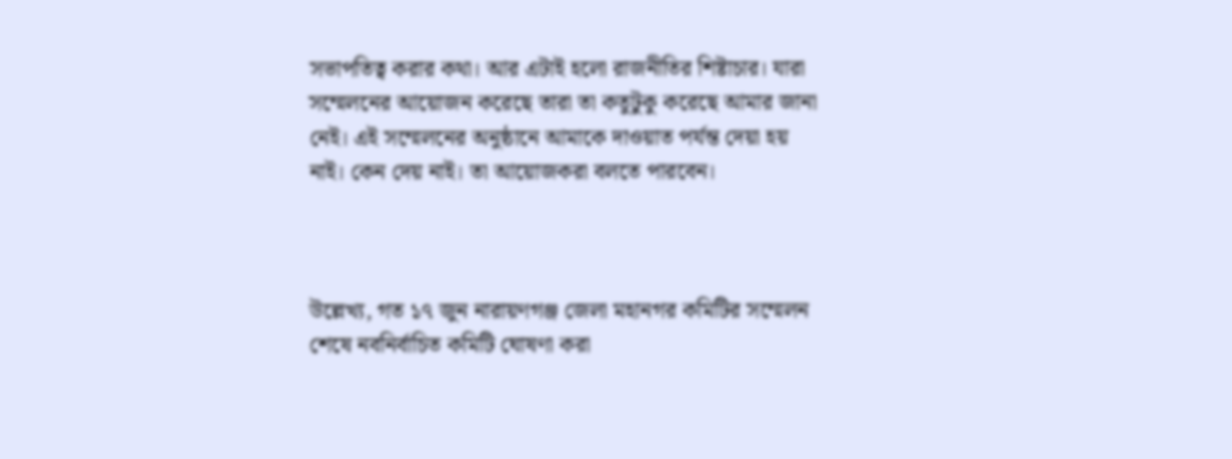সভাপতিত্ব করার কথা। আর এটাই হলো রাজনীতির শিষ্টাচার। যারা সম্মেলনের আয়োজন করেছে তারা তা কতুটুকু করেছে আমার জানা নেই। এই সম্মেলনের অনুষ্ঠানে আমাকে দাওয়াত পর্যন্ত দেয়া হয় নাই। কেন দেয় নাই। তা আয়োজকরা বলতে পারবেন।



উল্লেখ্য, গত ১৭ জুন নারায়ণগঞ্জ জেলা মহানগর কমিটির সম্মেলন শেষে নবনির্বাচিত কমিটি ঘোষণা করা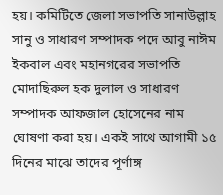হয়। কমিটিতে জেলা সভাপতি সানাউল্লাহ সানু ও সাধারণ সম্পাদক পদে আবু নাঈম ইকবাল এবং মহানগরের সভাপতি মোদাছিরুল হক দুলাল ও সাধারণ সম্পাদক আফজাল হোসেনের নাম ঘোষণা করা হয়। একই সাথে আগামী ১৫ দিনের মাঝে তাদের পূর্ণাঙ্গ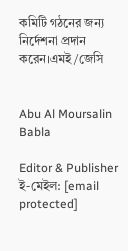কমিটি গঠনের জন্য নির্দেশনা প্রদান করেন।এমই/জেসি


Abu Al Moursalin Babla

Editor & Publisher
ই-মেইল: [email protected]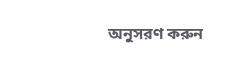অনুসরণ করুন